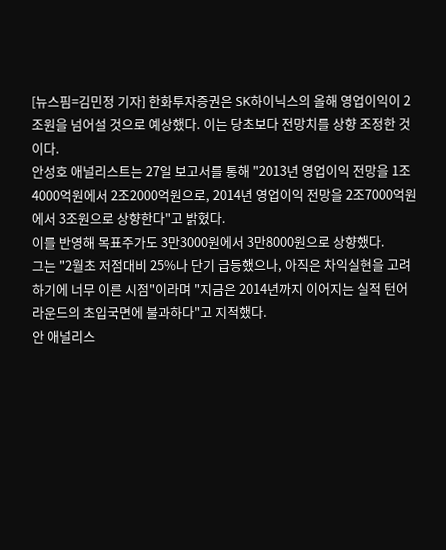[뉴스핌=김민정 기자] 한화투자증권은 SK하이닉스의 올해 영업이익이 2조원을 넘어설 것으로 예상했다. 이는 당초보다 전망치를 상향 조정한 것이다.
안성호 애널리스트는 27일 보고서를 통해 "2013년 영업이익 전망을 1조4000억원에서 2조2000억원으로, 2014년 영업이익 전망을 2조7000억원에서 3조원으로 상향한다"고 밝혔다.
이를 반영해 목표주가도 3만3000원에서 3만8000원으로 상향했다.
그는 "2월초 저점대비 25%나 단기 급등했으나, 아직은 차익실현을 고려하기에 너무 이른 시점"이라며 "지금은 2014년까지 이어지는 실적 턴어라운드의 초입국면에 불과하다"고 지적했다.
안 애널리스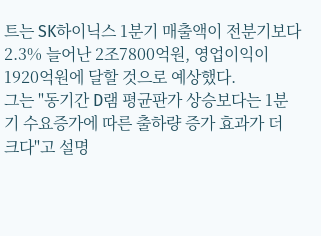트는 SK하이닉스 1분기 매출액이 전분기보다 2.3% 늘어난 2조7800억원, 영업이익이 1920억원에 달할 것으로 예상했다.
그는 "동기간 D램 평균판가 상승보다는 1분기 수요증가에 따른 출하량 증가 효과가 더 크다"고 설명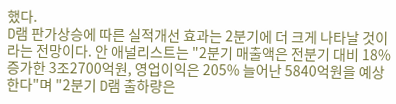했다.
D램 판가상승에 따른 실적개선 효과는 2분기에 더 크게 나타날 것이라는 전망이다. 안 애널리스트는 "2분기 매출액은 전분기 대비 18% 증가한 3조2700억원, 영업이익은 205% 늘어난 5840억원을 예상한다"며 "2분기 D램 출하량은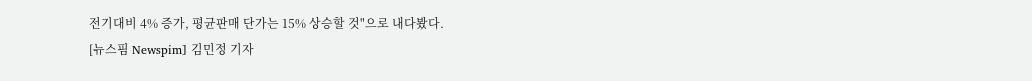전기대비 4% 증가, 평균판매 단가는 15% 상승할 것"으로 내다봤다.
[뉴스핌 Newspim] 김민정 기자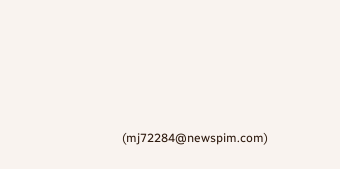(mj72284@newspim.com)